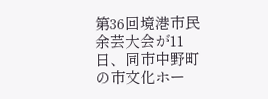第36回境港市民余芸大会が11日、同市中野町の市文化ホー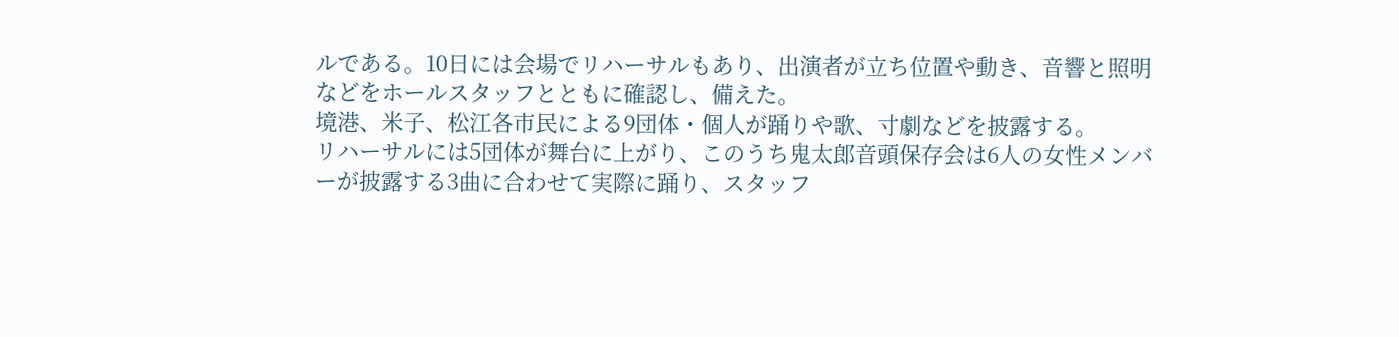ルである。10日には会場でリハーサルもあり、出演者が立ち位置や動き、音響と照明などをホールスタッフとともに確認し、備えた。
境港、米子、松江各市民による9団体・個人が踊りや歌、寸劇などを披露する。
リハーサルには5団体が舞台に上がり、このうち鬼太郎音頭保存会は6人の女性メンバーが披露する3曲に合わせて実際に踊り、スタッフ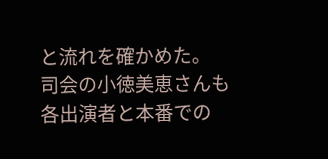と流れを確かめた。
司会の小徳美恵さんも各出演者と本番での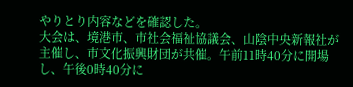やりとり内容などを確認した。
大会は、境港市、市社会福祉協議会、山陰中央新報社が主催し、市文化振興財団が共催。午前11時40分に開場し、午後0時40分に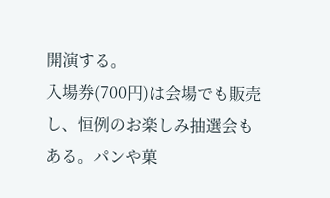開演する。
入場券(700円)は会場でも販売し、恒例のお楽しみ抽選会もある。パンや菓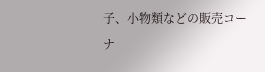子、小物類などの販売コーナ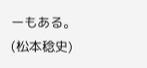ーもある。
(松本稔史)